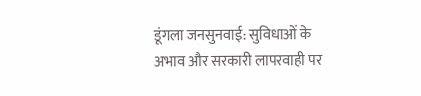डूंगला जनसुनवाई: सुविधाओं के अभाव और सरकारी लापरवाही पर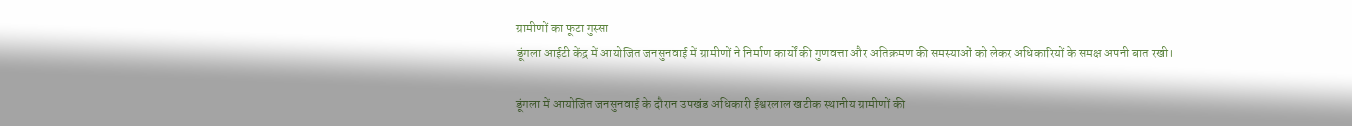ग्रामीणों का फूटा गुस्सा
डूंगला आईटी केंद्र में आयोजित जनसुनवाई में ग्रामीणों ने निर्माण कार्यों की गुणवत्ता और अतिक्रमण की समस्याओं को लेकर अधिकारियों के समक्ष अपनी बात रखी।

डूंगला में आयोजित जनसुनवाई के दौरान उपखंड अधिकारी ईश्वरलाल खटीक स्थानीय ग्रामीणों की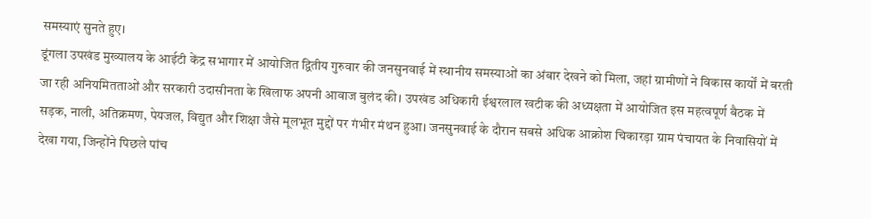समस्याएं सुनते हुए।
डूंगला उपखंड मुख्यालय के आईटी केंद्र सभागार में आयोजित द्वितीय गुरुवार की जनसुनवाई में स्थानीय समस्याओं का अंबार देखने को मिला, जहां ग्रामीणों ने विकास कार्यों में बरती जा रही अनियमितताओं और सरकारी उदासीनता के खिलाफ अपनी आवाज बुलंद की। उपखंड अधिकारी ईश्वरलाल खटीक की अध्यक्षता में आयोजित इस महत्वपूर्ण बैठक में सड़क, नाली, अतिक्रमण, पेयजल, विद्युत और शिक्षा जैसे मूलभूत मुद्दों पर गंभीर मंथन हुआ। जनसुनवाई के दौरान सबसे अधिक आक्रोश चिकारड़ा ग्राम पंचायत के निवासियों में देखा गया, जिन्होंने पिछले पांच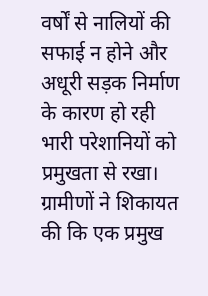वर्षों से नालियों की सफाई न होने और अधूरी सड़क निर्माण के कारण हो रही भारी परेशानियों को प्रमुखता से रखा। ग्रामीणों ने शिकायत की कि एक प्रमुख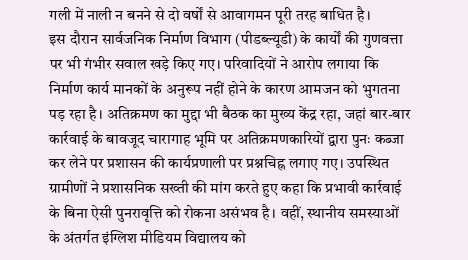गली में नाली न बनने से दो वर्षों से आवागमन पूरी तरह बाधित है।
इस दौरान सार्वजनिक निर्माण विभाग (पीडब्ल्यूडी) के कार्यों की गुणवत्ता पर भी गंभीर सवाल खड़े किए गए। परिवादियों ने आरोप लगाया कि निर्माण कार्य मानकों के अनुरूप नहीं होने के कारण आमजन को भुगतना पड़ रहा है। अतिक्रमण का मुद्दा भी बैठक का मुख्य केंद्र रहा, जहां बार-बार कार्रवाई के बावजूद चारागाह भूमि पर अतिक्रमणकारियों द्वारा पुनः कब्जा कर लेने पर प्रशासन की कार्यप्रणाली पर प्रश्नचिह्न लगाए गए। उपस्थित ग्रामीणों ने प्रशासनिक सख्ती की मांग करते हुए कहा कि प्रभावी कार्रवाई के बिना ऐसी पुनरावृत्ति को रोकना असंभव है। वहीं, स्थानीय समस्याओं के अंतर्गत इंग्लिश मीडियम विद्यालय को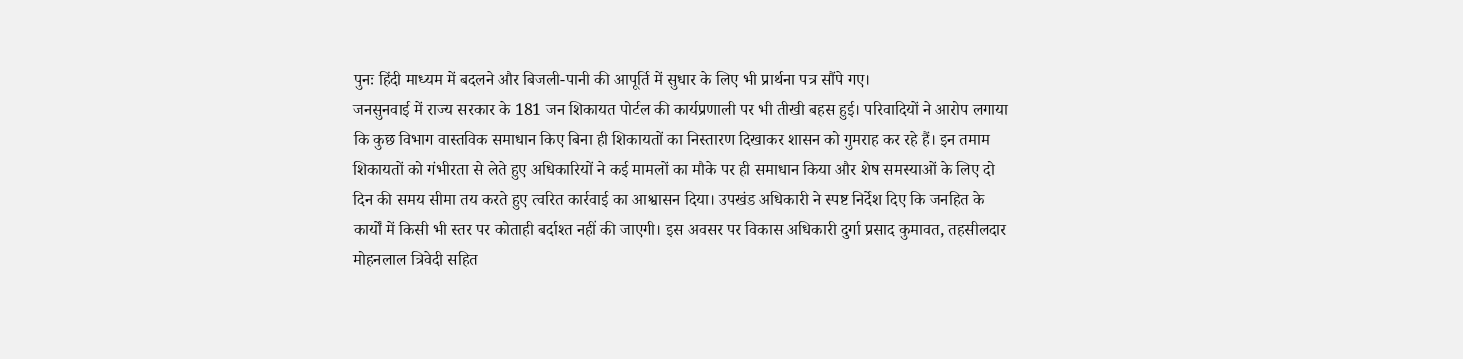पुनः हिंदी माध्यम में बदलने और बिजली-पानी की आपूर्ति में सुधार के लिए भी प्रार्थना पत्र सौंपे गए।
जनसुनवाई में राज्य सरकार के 181 जन शिकायत पोर्टल की कार्यप्रणाली पर भी तीखी बहस हुई। परिवादियों ने आरोप लगाया कि कुछ विभाग वास्तविक समाधान किए बिना ही शिकायतों का निस्तारण दिखाकर शासन को गुमराह कर रहे हैं। इन तमाम शिकायतों को गंभीरता से लेते हुए अधिकारियों ने कई मामलों का मौके पर ही समाधान किया और शेष समस्याओं के लिए दो दिन की समय सीमा तय करते हुए त्वरित कार्रवाई का आश्वासन दिया। उपखंड अधिकारी ने स्पष्ट निर्देश दिए कि जनहित के कार्यों में किसी भी स्तर पर कोताही बर्दाश्त नहीं की जाएगी। इस अवसर पर विकास अधिकारी दुर्गा प्रसाद कुमावत, तहसीलदार मोहनलाल त्रिवेदी सहित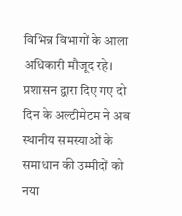विभिन्न विभागों के आला अधिकारी मौजूद रहे। प्रशासन द्वारा दिए गए दो दिन के अल्टीमेटम ने अब स्थानीय समस्याओं के समाधान की उम्मीदों को नया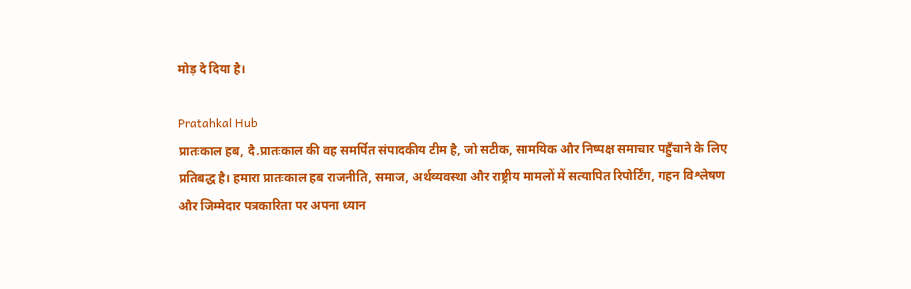मोड़ दे दिया है।

Pratahkal Hub
प्रातःकाल हब, दै.प्रातःकाल की वह समर्पित संपादकीय टीम है, जो सटीक, सामयिक और निष्पक्ष समाचार पहुँचाने के लिए प्रतिबद्ध है। हमारा प्रातःकाल हब राजनीति, समाज, अर्थव्यवस्था और राष्ट्रीय मामलों में सत्यापित रिपोर्टिंग, गहन विश्लेषण और जिम्मेदार पत्रकारिता पर अपना ध्यान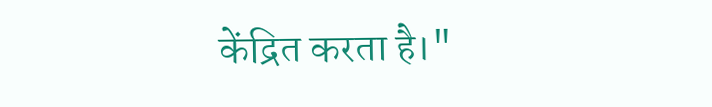केंद्रित करता है।"